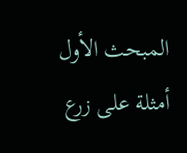المبحث الأول
أمثلة على زرع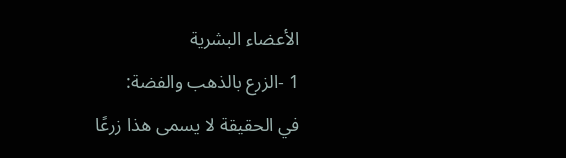الأعضاء البشرية
1 -الزرع بالذهب والفضة:
في الحقيقة لا يسمى هذا زرعًا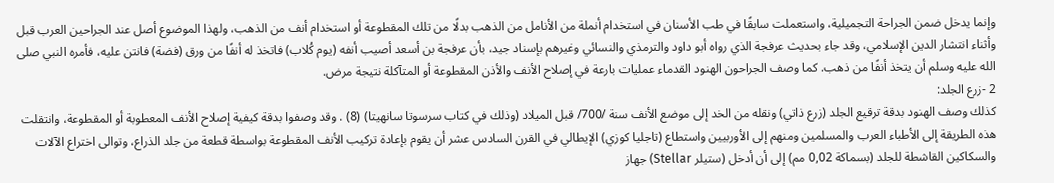وإنما يدخل ضمن الجراحة التجميلية، واستعملت سابقًا في طب الأسنان في استخدام أنملة من الأنامل من الذهب بدلًا من تلك المقطوعة أو استخدام أنف من الذهب، ولهذا الموضوع أصل عند الجراحين العرب قبل وأثناء انتشار الدين الإسلامي، وقد جاء بحديث عرفجة الذي رواه أبو داود والترمذي والنسائي وغيرهم بإسناد جيد، بأن عرفجة بن أسعد أصيب أنفه (يوم كُلاب) فاتخذ له أنفًا من ورق (فضة) فانتن عليه، فأمره النبي صلى الله عليه وسلم أن يتخذ أنفًا من ذهب. كما وصف الجراحون الهنود القدماء عمليات بارعة في إصلاح الأنف والأذن المقطوعة أو المتآكلة نتيجة مرض.
2 -زرع الجلد:
كذلك وصف الهنود بدقة ترقيع الجلد (زرع ذاتي) ونقله من الخد إلى موضع الأنف سنة /700/ قبل الميلاد (وذلك في كتاب سرسوتا سانهيتا) (8) . وقد وصفوا بدقة كيفية إصلاح الأنف المعطوبة أو المقطوعة، وانتقلت هذه الطريقة إلى الأطباء العرب والمسلمين ومنهم إلى الأوربيين واستطاع (تاجليا كوزي) الإيطالي في القرن السادس عشر أن يقوم بإعادة تركيب الأنف المقطوعة بواسطة قطعة من جلد الذراع، وتوالى اختراع الآلات والسكاكين القاشطة للجلد (بسماكة 0,02 مم) إلى أن أدخل (ستيلر Stellar) جهاز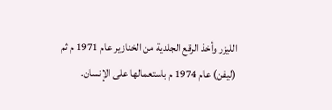الليزر وأخذ الرقع الجلدية من الخنازير عام 1971 م ثم (ليفن) عام 1974 م باستعمالها على الإنسان.